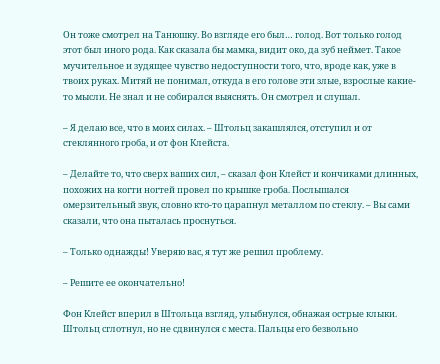Он тоже смотрел на Танюшку. Во взгляде его был… голод. Вот только голод этот был иного рода. Как сказала бы мамка, видит око, да зуб неймет. Такое мучительное и зудящее чувство недоступности того, что, вроде как, уже в твоих руках. Митяй не понимал, откуда в его голове эти злые, взрослые какие-то мысли. Не знал и не собирался выяснять. Он смотрел и слушал.

– Я делаю все, что в моих силах. – Штольц закашлялся, отступил и от стеклянного гроба, и от фон Клейста.

– Делайте то, что сверх ваших сил, – сказал фон Клейст и кончиками длинных, похожих на когти ногтей провел по крышке гроба. Послышался омерзительный звук, словно кто-то царапнул металлом по стеклу. – Вы сами сказали, что она пыталась проснуться.

– Только однажды! Уверяю вас, я тут же решил проблему.

– Решите ее окончательно!

Фон Клейст вперил в Штольца взгляд, улыбнулся, обнажая острые клыки. Штольц сглотнул, но не сдвинулся с места. Пальцы его безвольно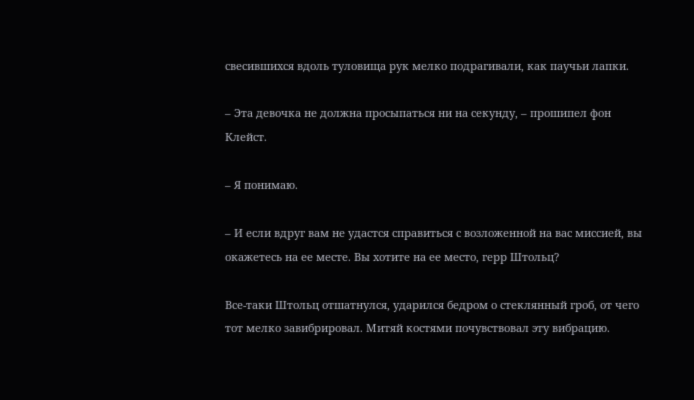свесившихся вдоль туловища рук мелко подрагивали, как паучьи лапки.

– Эта девочка не должна просыпаться ни на секунду, – прошипел фон Клейст.

– Я понимаю.

– И если вдруг вам не удастся справиться с возложенной на вас миссией, вы окажетесь на ее месте. Вы хотите на ее место, герр Штольц?

Все-таки Штольц отшатнулся, ударился бедром о стеклянный гроб, от чего тот мелко завибрировал. Митяй костями почувствовал эту вибрацию.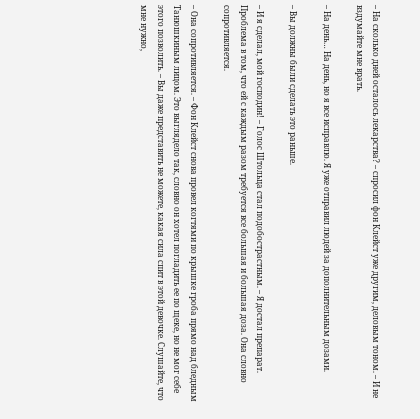– На сколько дней осталось лекарства? – спросил фон Клейст уже другим, деловым тоном. – И не вздумайте мне врать.

– На день… На день, но я все исправлю. Я уже отправил людей за дополнительным дозами.

– Вы должны были сделать это раньше.

– И я сделал, мой господин! – Голос Штольца стал подобострастным. – Я достал препарат. Проблема в том, что ей с каждым разом требуется все большая и большая доза. Она словно сопротивляется.

– Она сопротивляется. – Фон Клейст снова провел когтями по крышке гроба прямо над бледным Танюшкиным лицом. Это выглядело так, словно он хотел погладить ее по щеке, но не мог себе этого позволить. – Вы даже представить не можете, какая сила спит в этой девочке. Слушайте, что мне нужно,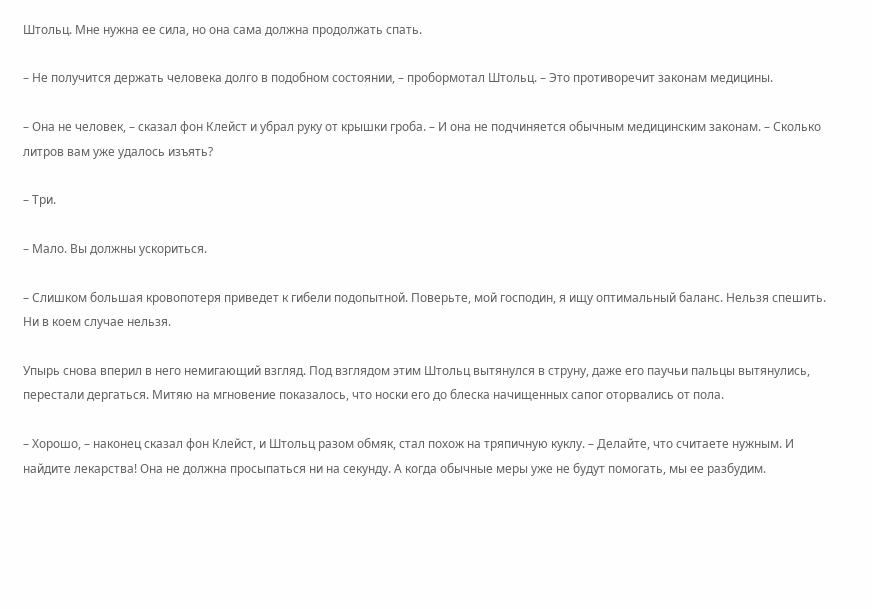Штольц. Мне нужна ее сила, но она сама должна продолжать спать.

– Не получится держать человека долго в подобном состоянии, – пробормотал Штольц. – Это противоречит законам медицины.

– Она не человек, – сказал фон Клейст и убрал руку от крышки гроба. – И она не подчиняется обычным медицинским законам. – Сколько литров вам уже удалось изъять?

– Три.

– Мало. Вы должны ускориться.

– Слишком большая кровопотеря приведет к гибели подопытной. Поверьте, мой господин, я ищу оптимальный баланс. Нельзя спешить. Ни в коем случае нельзя.

Упырь снова вперил в него немигающий взгляд. Под взглядом этим Штольц вытянулся в струну, даже его паучьи пальцы вытянулись, перестали дергаться. Митяю на мгновение показалось, что носки его до блеска начищенных сапог оторвались от пола.

– Хорошо, – наконец сказал фон Клейст, и Штольц разом обмяк, стал похож на тряпичную куклу. – Делайте, что считаете нужным. И найдите лекарства! Она не должна просыпаться ни на секунду. А когда обычные меры уже не будут помогать, мы ее разбудим.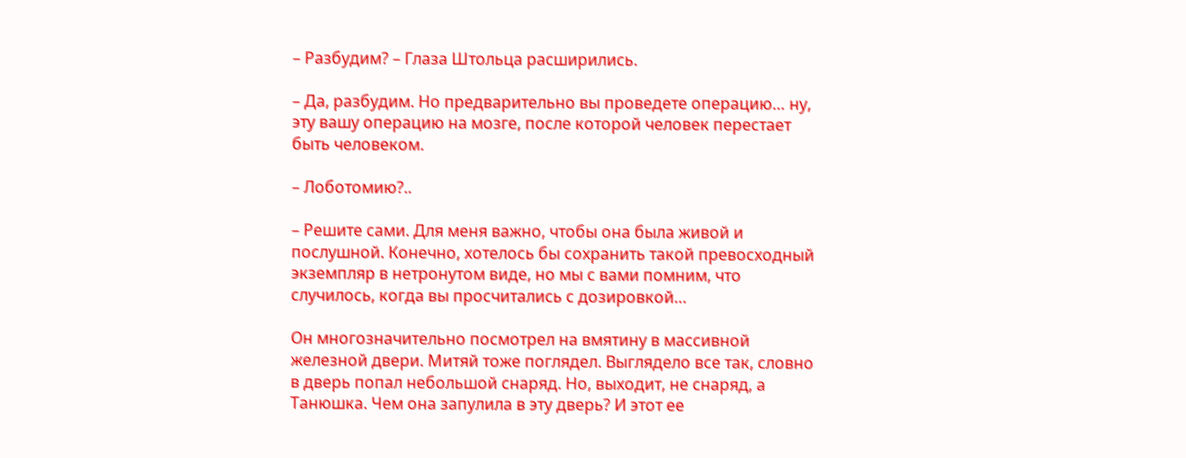– Разбудим? – Глаза Штольца расширились.

– Да, разбудим. Но предварительно вы проведете операцию… ну, эту вашу операцию на мозге, после которой человек перестает быть человеком.

– Лоботомию?..

– Решите сами. Для меня важно, чтобы она была живой и послушной. Конечно, хотелось бы сохранить такой превосходный экземпляр в нетронутом виде, но мы с вами помним, что случилось, когда вы просчитались с дозировкой…

Он многозначительно посмотрел на вмятину в массивной железной двери. Митяй тоже поглядел. Выглядело все так, словно в дверь попал небольшой снаряд. Но, выходит, не снаряд, а Танюшка. Чем она запулила в эту дверь? И этот ее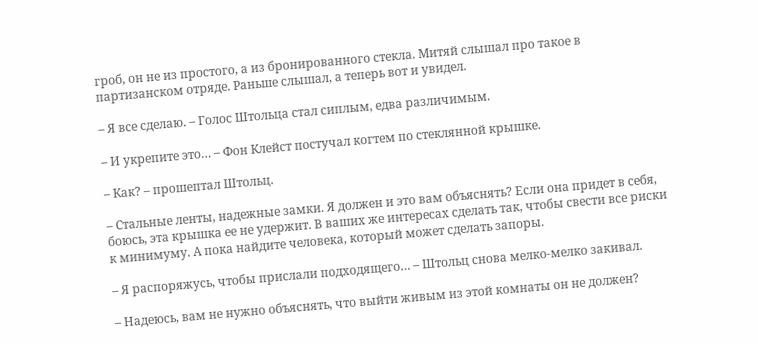гроб, он не из простого, а из бронированного стекла. Митяй слышал про такое в партизанском отряде. Раньше слышал, а теперь вот и увидел.

– Я все сделаю. – Голос Штольца стал сиплым, едва различимым.

– И укрепите это… – Фон Клейст постучал когтем по стеклянной крышке.

– Как? – прошептал Штольц.

– Стальные ленты, надежные замки. Я должен и это вам объяснять? Если она придет в себя, боюсь, эта крышка ее не удержит. В ваших же интересах сделать так, чтобы свести все риски к минимуму. А пока найдите человека, который может сделать запоры.

– Я распоряжусь, чтобы прислали подходящего… – Штольц снова мелко-мелко закивал.

– Надеюсь, вам не нужно объяснять, что выйти живым из этой комнаты он не должен?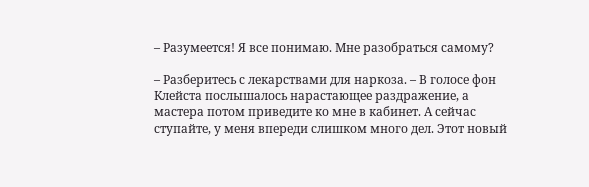– Разумеется! Я все понимаю. Мне разобраться самому?

– Разберитесь с лекарствами для наркоза. – В голосе фон Клейста послышалось нарастающее раздражение, а мастера потом приведите ко мне в кабинет. А сейчас ступайте, у меня впереди слишком много дел. Этот новый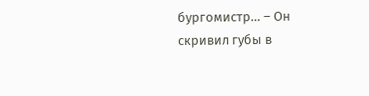бургомистр… – Он скривил губы в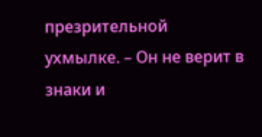презрительной ухмылке. – Он не верит в знаки и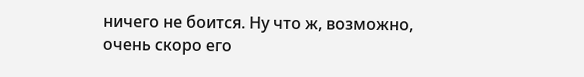ничего не боится. Ну что ж, возможно, очень скоро его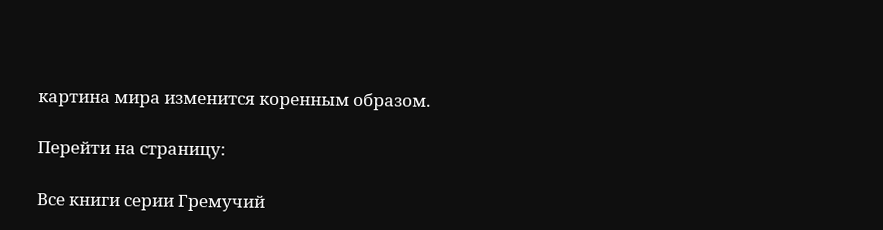картина мира изменится коренным образом.

Перейти на страницу:

Все книги серии Гремучий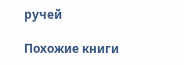ручей

Похожие книги